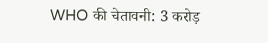WHO की चेतावनी: 3 करोड़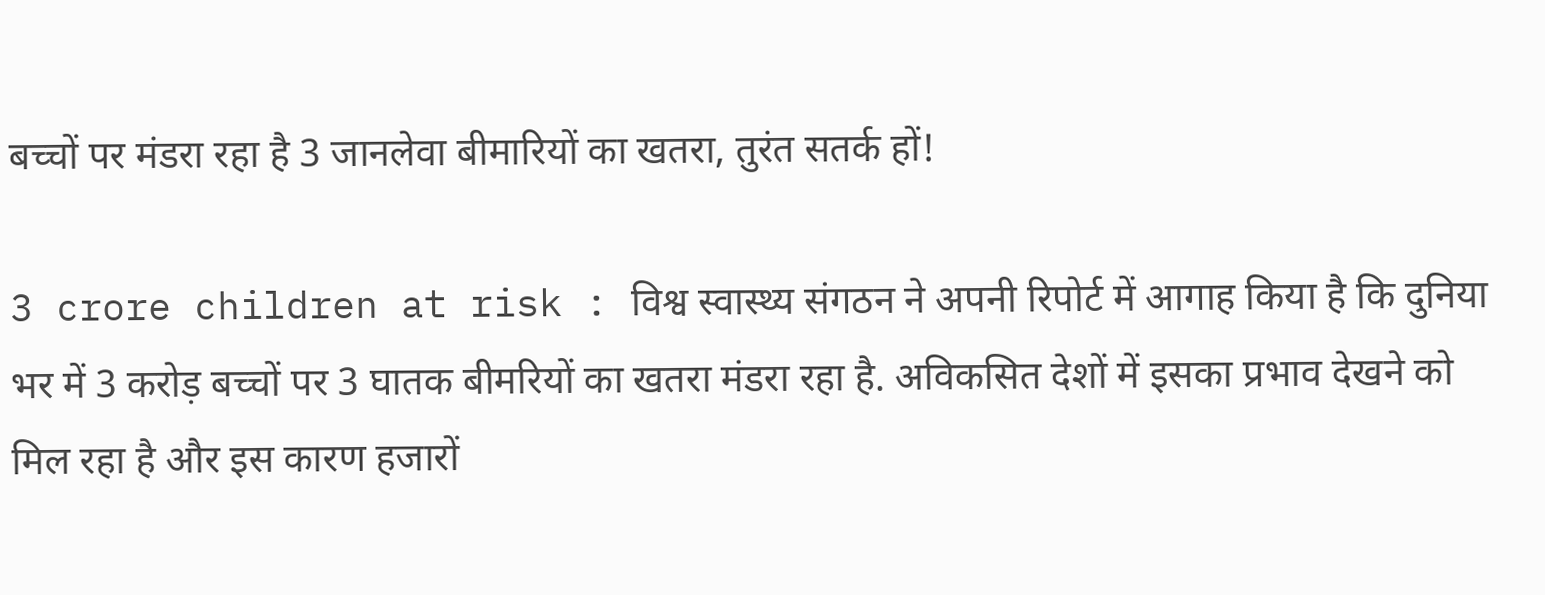बच्चों पर मंडरा रहा है 3 जानलेवा बीमारियों का खतरा, तुरंत सतर्क हों!

3 crore children at risk : विश्व स्वास्थ्य संगठन ने अपनी रिपोर्ट में आगाह किया है कि दुनिया भर में 3 करोड़ बच्चों पर 3 घातक बीमरियों का खतरा मंडरा रहा है. अविकसित देशों में इसका प्रभाव देखने को मिल रहा है और इस कारण हजारों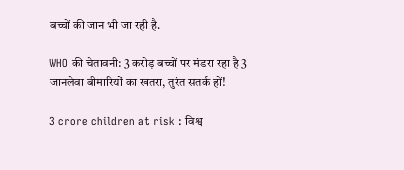बच्चों की जान भी जा रही है.

WHO की चेतावनी: 3 करोड़ बच्चों पर मंडरा रहा है 3 जानलेवा बीमारियों का खतरा, तुरंत सतर्क हों!

3 crore children at risk : विश्व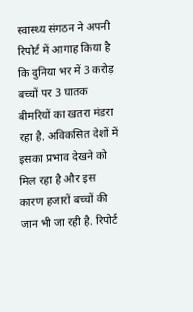स्वास्थ्य संगठन ने अपनी रिपोर्ट में आगाह किया है कि दुनिया भर में 3 करोड़ बच्चों पर 3 घातक बीमरियों का खतरा मंडरा रहा है. अविकसित देशों में इसका प्रभाव देखने को मिल रहा है और इस कारण हजारों बच्चों की जान भी जा रही है. रिपोर्ट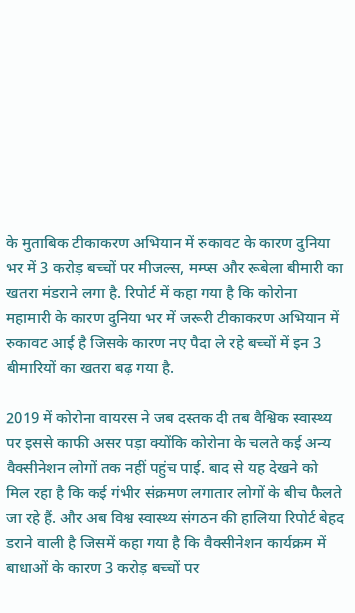के मुताबिक टीकाकरण अभियान में रुकावट के कारण दुनिया भर में 3 करोड़ बच्चों पर मीजल्स, मम्प्स और रूबेला बीमारी का खतरा मंडराने लगा है. रिपोर्ट में कहा गया है कि कोरोना महामारी के कारण दुनिया भर में जरूरी टीकाकरण अभियान में रुकावट आई है जिसके कारण नए पैदा ले रहे बच्चों में इन 3 बीमारियों का खतरा बढ़ गया है.

2019 में कोरोना वायरस ने जब दस्तक दी तब वैश्विक स्वास्थ्य पर इससे काफी असर पड़ा क्योंकि कोरोना के चलते कई अन्य वैक्सीनेशन लोगों तक नहीं पहुंच पाई. बाद से यह देखने को मिल रहा है कि कई गंभीर संक्रमण लगातार लोगों के बीच फैलते जा रहे हैं. और अब विश्व स्वास्थ्य संगठन की हालिया रिपोर्ट बेहद डराने वाली है जिसमें कहा गया है कि वैक्सीनेशन कार्यक्रम में बाधाओं के कारण 3 करोड़ बच्चों पर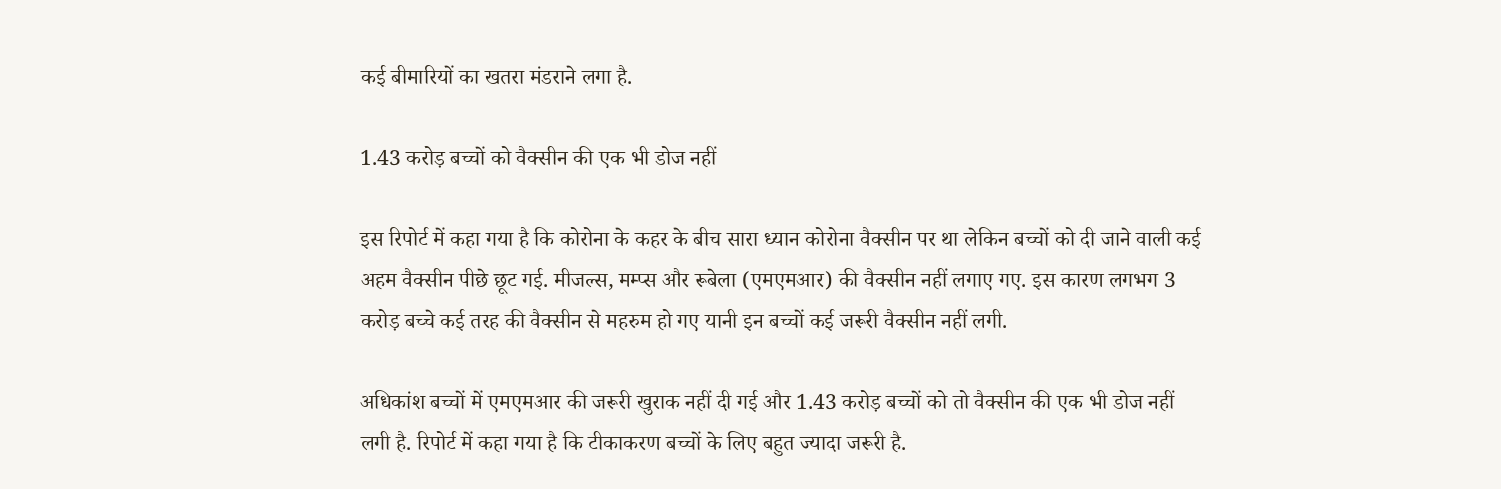कई बीमारियों का खतरा मंडराने लगा है.

1.43 करोड़ बच्चों को वैक्सीन की एक भी डोज नहीं

इस रिपोर्ट में कहा गया है कि कोरोना के कहर के बीच सारा ध्यान कोरोना वैक्सीन पर था लेकिन बच्चों को दी जाने वाली कई अहम वैक्सीन पीछे छूट गई. मीजल्स, मम्प्स और रूबेला (एमएमआर) की वैक्सीन नहीं लगाए गए. इस कारण लगभग 3 करोड़ बच्चे कई तरह की वैक्सीन से महरुम हो गए यानी इन बच्चों कई जरूरी वैक्सीन नहीं लगी.

अधिकांश बच्चों में एमएमआर की जरूरी खुराक नहीं दी गई और 1.43 करोड़ बच्चों को तो वैक्सीन की एक भी डोज नहीं लगी है. रिपोर्ट में कहा गया है कि टीकाकरण बच्चों के लिए बहुत ज्यादा जरूरी है.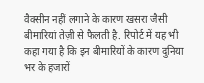वैक्सीन नहीं लगाने के कारण खसरा जैसी बीमारियां तेज़ी से फैलती है. रिपोर्ट में यह भी कहा गया है कि इन बीमारियों के कारण दुनिया भर के हजारों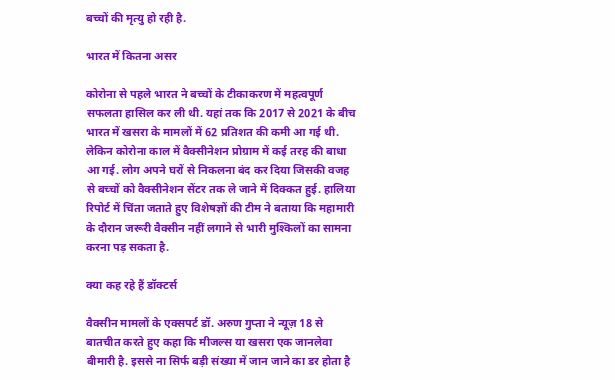बच्चों की मृत्यु हो रही है.

भारत में कितना असर

कोरोना से पहले भारत ने बच्चों के टीकाकरण में महत्वपूर्ण सफलता हासिल कर ली थी. यहां तक कि 2017 से 2021 के बीच भारत में खसरा के मामलों में 62 प्रतिशत की कमी आ गई थी. लेकिन कोरोना काल में वैक्सीनेशन प्रोग्राम में कई तरह की बाधा आ गई. लोग अपने घरों से निकलना बंद कर दिया जिसकी वजह से बच्चों को वैक्सीनेशन सेंटर तक ले जाने में दिक्कत हुई. हालिया रिपोर्ट में चिंता जताते हुए विशेषज्ञों की टीम ने बताया कि महामारी के दौरान जरूरी वैक्सीन नहीं लगाने से भारी मुश्किलों का सामना करना पड़ सकता है.

क्या कह रहे हैं डॉक्टर्स

वैक्सीन मामलों के एक्सपर्ट डॉ. अरुण गुप्ता ने न्यूज़ 18 से बातचीत करते हुए कहा कि मीजल्स या खसरा एक जानलेवा बीमारी है. इससे ना सिर्फ बड़ी संख्या में जान जाने का डर होता है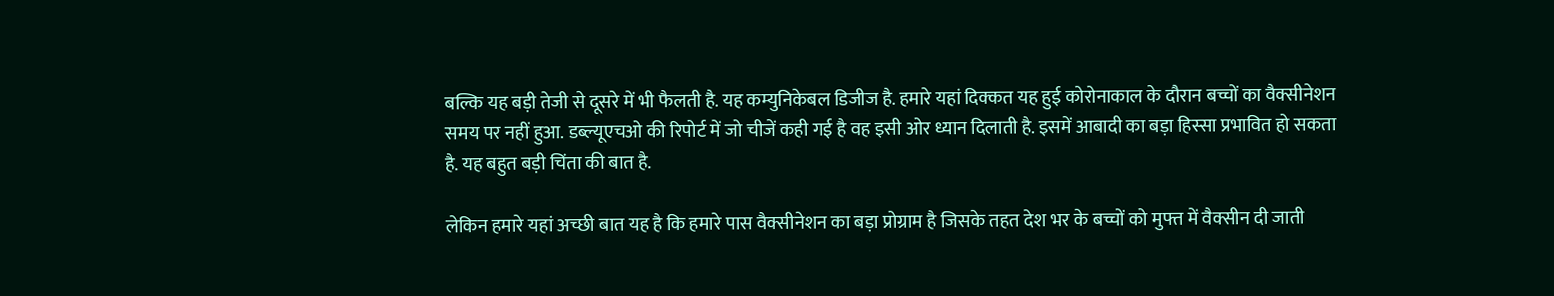बल्कि यह बड़ी तेजी से दूसरे में भी फैलती है. यह कम्युनिकेबल डिजीज है. हमारे यहां दिक्कत यह हुई कोरोनाकाल के दौरान बच्चों का वैक्सीनेशन समय पर नहीं हुआ. डब्ल्यूएचओ की रिपोर्ट में जो चीजें कही गई है वह इसी ओर ध्यान दिलाती है. इसमें आबादी का बड़ा हिस्सा प्रभावित हो सकता है. यह बहुत बड़ी चिंता की बात है.

लेकिन हमारे यहां अच्छी बात यह है कि हमारे पास वैक्सीनेशन का बड़ा प्रोग्राम है जिसके तहत देश भर के बच्चों को मुफ्त में वैक्सीन दी जाती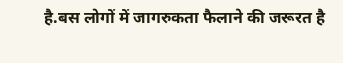है.बस लोगों में जागरुकता फैलाने की जरूरत है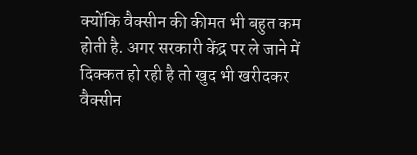क्योंकि वैक्सीन की कीमत भी बहुत कम होती है. अगर सरकारी केंद्र पर ले जाने में दिक्कत हो रही है तो खुद भी खरीदकर वैक्सीन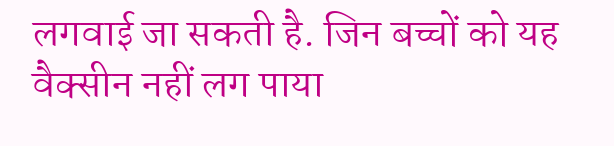लगवाई जा सकती है. जिन बच्चों को यह वैक्सीन नहीं लग पाया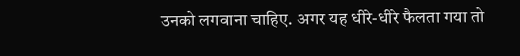उनको लगवाना चाहिए. अगर यह धीरे-धीरे फैलता गया तो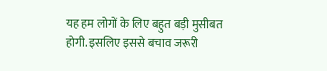यह हम लोगों के लिए बहुत बड़ी मुसीबत होगी. इसलिए इससे बचाव जरूरी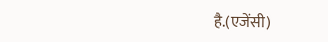है.(एजेंसी)